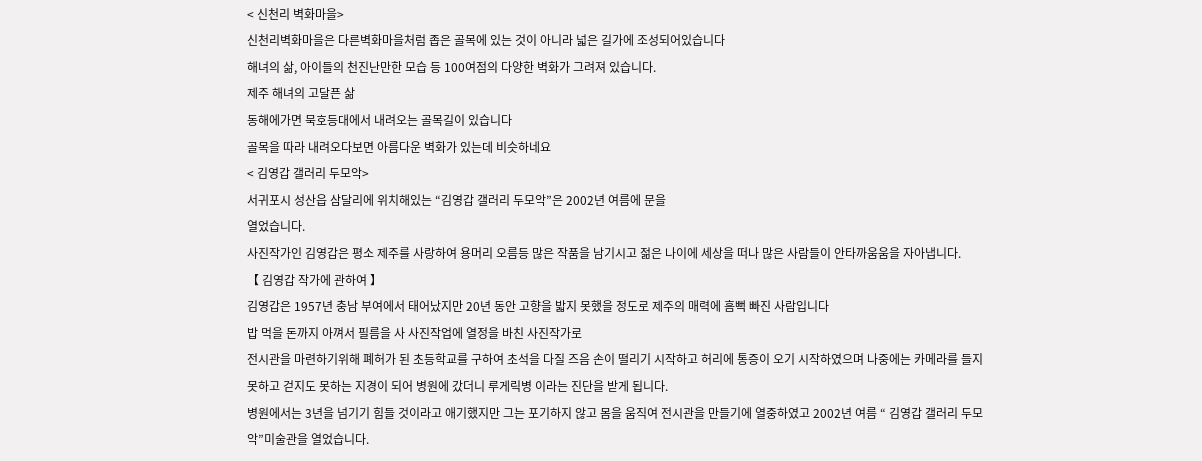< 신천리 벽화마을>
신천리벽화마을은 다른벽화마을처럼 좁은 골목에 있는 것이 아니라 넓은 길가에 조성되어있습니다
해녀의 삶, 아이들의 천진난만한 모습 등 100여점의 다양한 벽화가 그려져 있습니다.
제주 해녀의 고달픈 삶
동해에가면 묵호등대에서 내려오는 골목길이 있습니다
골목을 따라 내려오다보면 아름다운 벽화가 있는데 비슷하네요
< 김영갑 갤러리 두모악>
서귀포시 성산읍 삼달리에 위치해있는 “김영갑 갤러리 두모악”은 2002년 여름에 문을
열었습니다.
사진작가인 김영갑은 평소 제주를 사랑하여 용머리 오름등 많은 작품을 남기시고 젊은 나이에 세상을 떠나 많은 사람들이 안타까움움을 자아냅니다.
【 김영갑 작가에 관하여 】
김영갑은 1957년 충남 부여에서 태어났지만 20년 동안 고향을 밟지 못했을 정도로 제주의 매력에 흠뻑 빠진 사람입니다
밥 먹을 돈까지 아껴서 필름을 사 사진작업에 열정을 바친 사진작가로
전시관을 마련하기위해 폐허가 된 초등학교를 구하여 초석을 다질 즈음 손이 떨리기 시작하고 허리에 통증이 오기 시작하였으며 나중에는 카메라를 들지 못하고 걷지도 못하는 지경이 되어 병원에 갔더니 루게릭병 이라는 진단을 받게 됩니다.
병원에서는 3년을 넘기기 힘들 것이라고 애기했지만 그는 포기하지 않고 몸을 움직여 전시관을 만들기에 열중하였고 2002년 여름 “ 김영갑 갤러리 두모악”미술관을 열었습니다.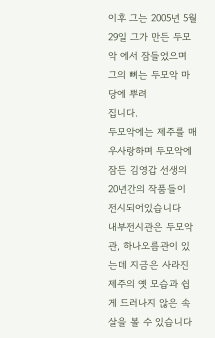이후 그는 2005년 5월29일 그가 만든 두모악 에서 잠들었으며 그의 뼈는 두모악 마당에 뿌려
집니다.
두모악에는 제주를 매우사랑하며 두모악에 잠든 김영갑 선생의 20년간의 작품들이
전시되어있습니다
내부전시관은 두모악관, 하나오름관이 있는데 지금은 사라진 제주의 옛 모습과 쉽게 드러나지 않은 속살을 볼 수 있습니다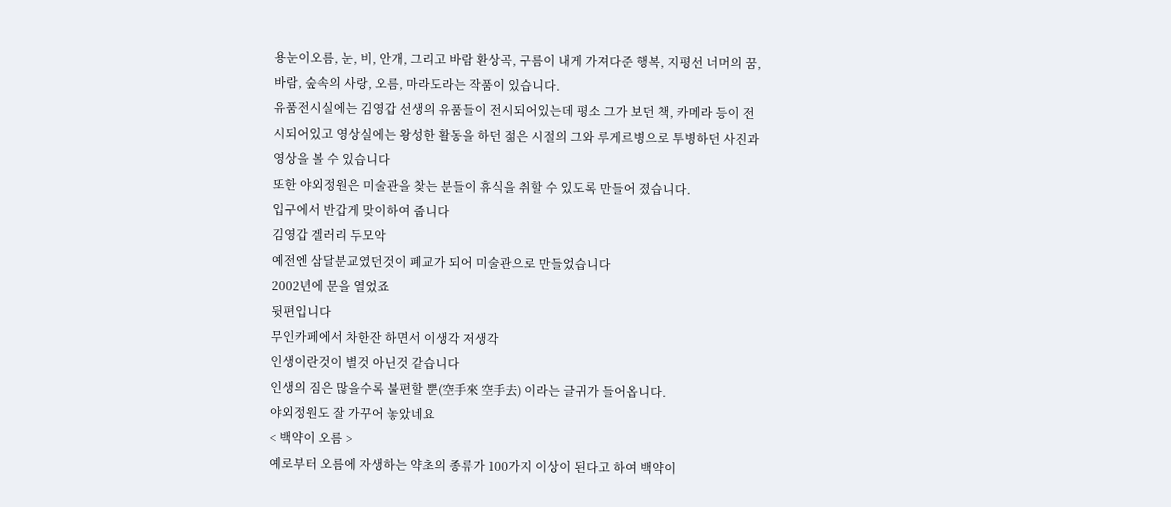용눈이오름, 눈, 비, 안개, 그리고 바람 환상곡, 구름이 내게 가져다준 행복, 지평선 너머의 꿈, 바람, 숲속의 사랑, 오름, 마라도라는 작품이 있습니다.
유품전시실에는 김영갑 선생의 유품들이 전시되어있는데 평소 그가 보던 책, 카메라 등이 전시되어있고 영상실에는 왕성한 활동을 하던 젊은 시절의 그와 루게르병으로 투병하던 사진과 영상을 볼 수 있습니다
또한 야외정원은 미술관을 찾는 분들이 휴식을 취할 수 있도록 만들어 졌습니다.
입구에서 반갑게 맞이하여 줍니다
김영갑 겔러리 두모악
예전엔 삼달분교였던것이 폐교가 되어 미술관으로 만들었습니다
2002년에 문을 열었죠
뒷편입니다
무인카페에서 차한잔 하면서 이생각 저생각
인생이란것이 별것 아닌것 같습니다
인생의 짐은 많을수록 불편할 뿐(空手來 空手去) 이라는 글귀가 들어옵니다.
야외정원도 잘 가꾸어 놓았네요
< 백약이 오름 >
예로부터 오름에 자생하는 약초의 종류가 100가지 이상이 된다고 하여 백약이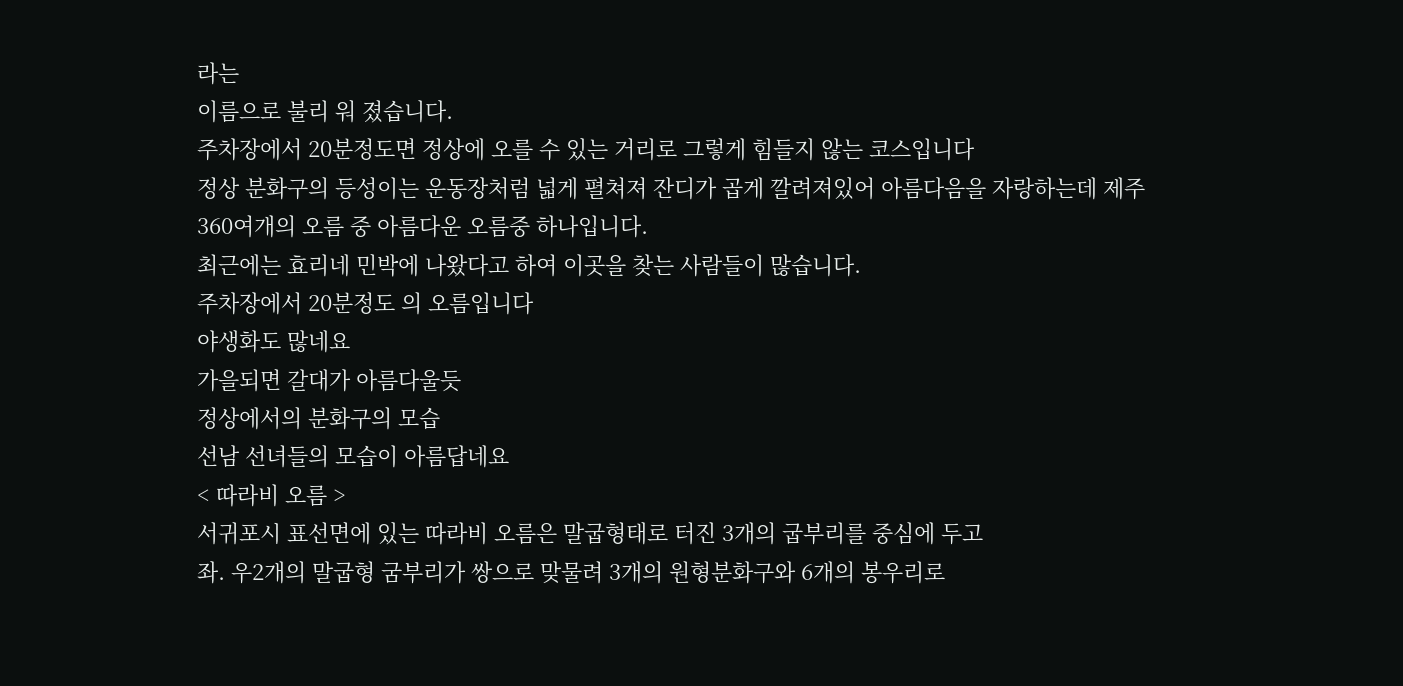라는
이름으로 불리 워 졌습니다.
주차장에서 20분정도면 정상에 오를 수 있는 거리로 그렇게 힘들지 않는 코스입니다
정상 분화구의 등성이는 운동장처럼 넓게 펼쳐져 잔디가 곱게 깔려져있어 아름다음을 자랑하는데 제주 360여개의 오름 중 아름다운 오름중 하나입니다.
최근에는 효리네 민박에 나왔다고 하여 이곳을 찾는 사람들이 많습니다.
주차장에서 20분정도 의 오름입니다
야생화도 많네요
가을되면 갈대가 아름다울듯
정상에서의 분화구의 모습
선남 선녀들의 모습이 아름답네요
< 따라비 오름 >
서귀포시 표선면에 있는 따라비 오름은 말굽형태로 터진 3개의 굽부리를 중심에 두고
좌. 우2개의 말굽형 굼부리가 쌍으로 맞물려 3개의 원형분화구와 6개의 봉우리로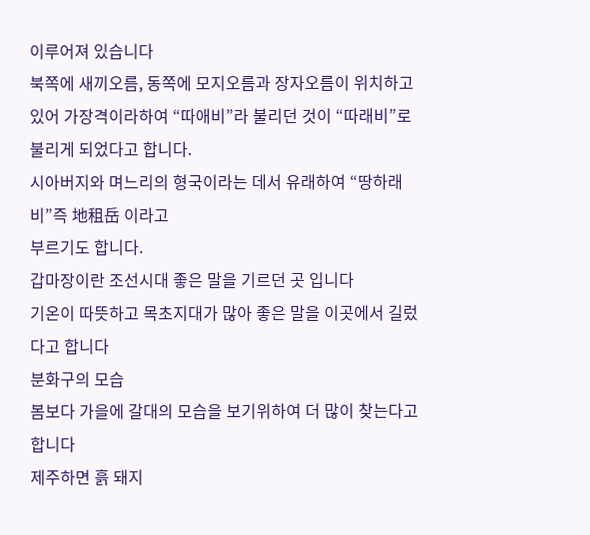이루어져 있습니다
북쪽에 새끼오름, 동쪽에 모지오름과 장자오름이 위치하고 있어 가장격이라하여 “따애비”라 불리던 것이 “따래비”로 불리게 되었다고 합니다.
시아버지와 며느리의 형국이라는 데서 유래하여 “땅하래비”즉 地租岳 이라고
부르기도 합니다.
갑마장이란 조선시대 좋은 말을 기르던 곳 입니다
기온이 따뜻하고 목초지대가 많아 좋은 말을 이곳에서 길렀다고 합니다
분화구의 모습
봄보다 가을에 갈대의 모습을 보기위하여 더 많이 찾는다고 합니다
제주하면 흙 돼지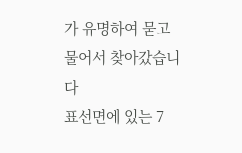가 유명하여 묻고 물어서 찾아갔습니다
표선면에 있는 7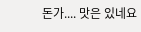돈가.... 맛은 있네요